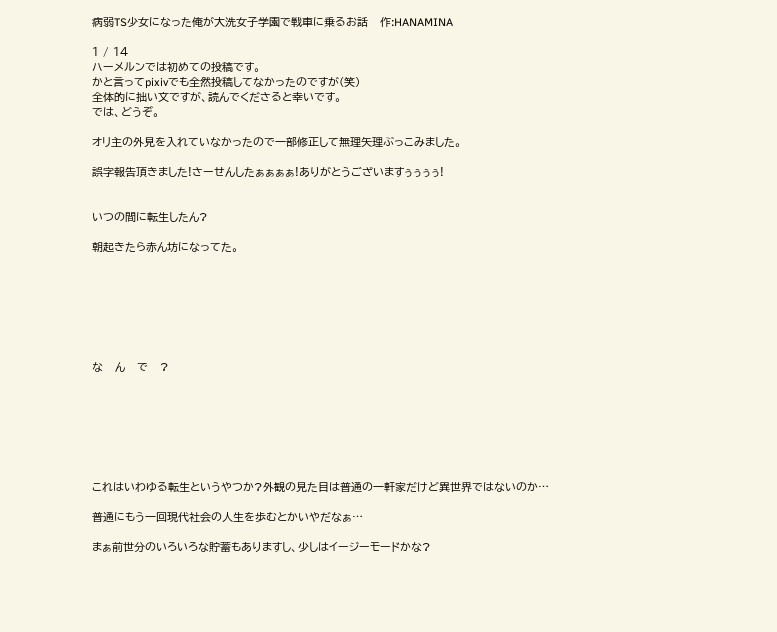病弱TS少女になった俺が大洗女子学園で戦車に乗るお話   作:HANAMINA

1 / 14
ハーメルンでは初めての投稿です。
かと言ってpixivでも全然投稿してなかったのですが(笑)
全体的に拙い文ですが、読んでくださると幸いです。
では、どうぞ。

オリ主の外見を入れていなかったので一部修正して無理矢理ぶっこみました。

誤字報告頂きました!さーせんしたぁぁぁぁ!ありがとうございますぅぅぅぅ!


いつの間に転生したん?

朝起きたら赤ん坊になってた。







な   ん   で   ?







これはいわゆる転生というやつか?外観の見た目は普通の一軒家だけど異世界ではないのか…

普通にもう一回現代社会の人生を歩むとかいやだなぁ…

まぁ前世分のいろいろな貯蓄もありますし、少しはイージーモードかな?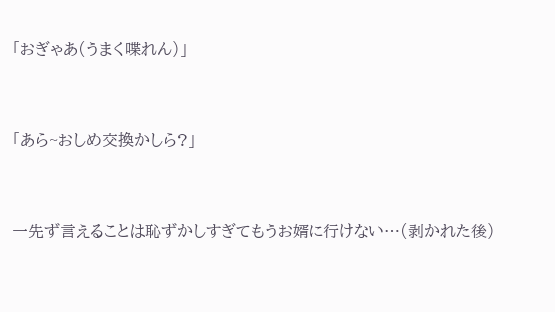「おぎゃあ(うまく喋れん)」



「あら~おしめ交換かしら?」



一先ず言えることは恥ずかしすぎてもうお婿に行けない…(剥かれた後)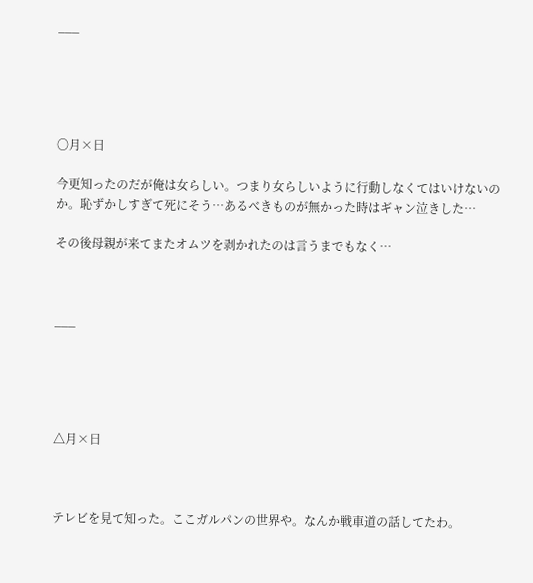___





〇月×日

今更知ったのだが俺は女らしい。つまり女らしいように行動しなくてはいけないのか。恥ずかしすぎて死にそう…あるべきものが無かった時はギャン泣きした…

その後母親が来てまたオムツを剥かれたのは言うまでもなく…



___





△月×日



テレビを見て知った。ここガルパンの世界や。なんか戦車道の話してたわ。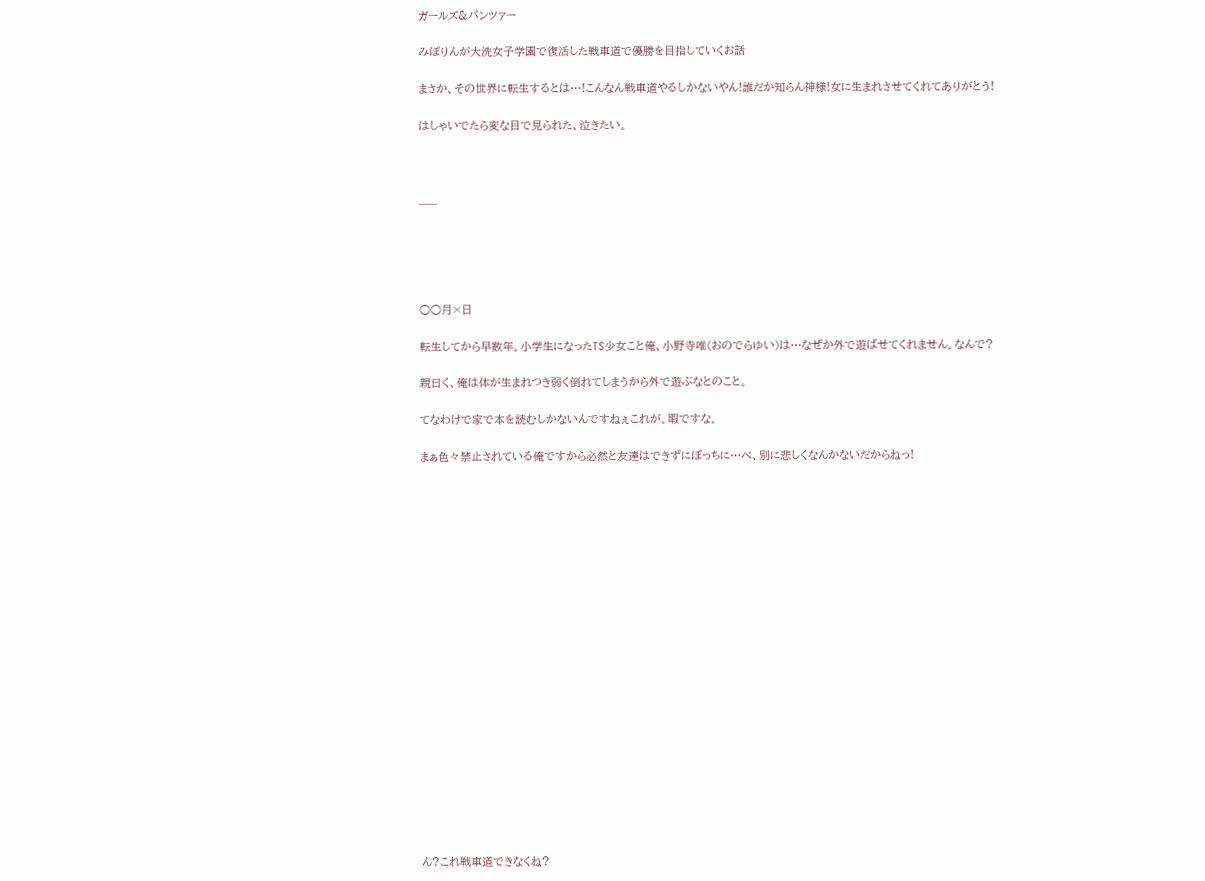ガールズ&パンツァー

みぽりんが大洗女子学園で復活した戦車道で優勝を目指していくお話

まさか、その世界に転生するとは…!こんなん戦車道やるしかないやん!誰だか知らん神様!女に生まれさせてくれてありがとう!

はしゃいでたら変な目で見られた、泣きたい。



___





○○月×日

転生してから早数年。小学生になったTS少女こと俺、小野寺唯(おのでらゆい)は…なぜか外で遊ばせてくれません。なんで?

親曰く、俺は体が生まれつき弱く倒れてしまうから外で遊ぶなとのこと。

てなわけで家で本を読むしかないんですねぇこれが。暇ですな。

まぁ色々禁止されている俺ですから必然と友達はできずにぼっちに…べ、別に悲しくなんかないだからねっ!





















ん?これ戦車道できなくね?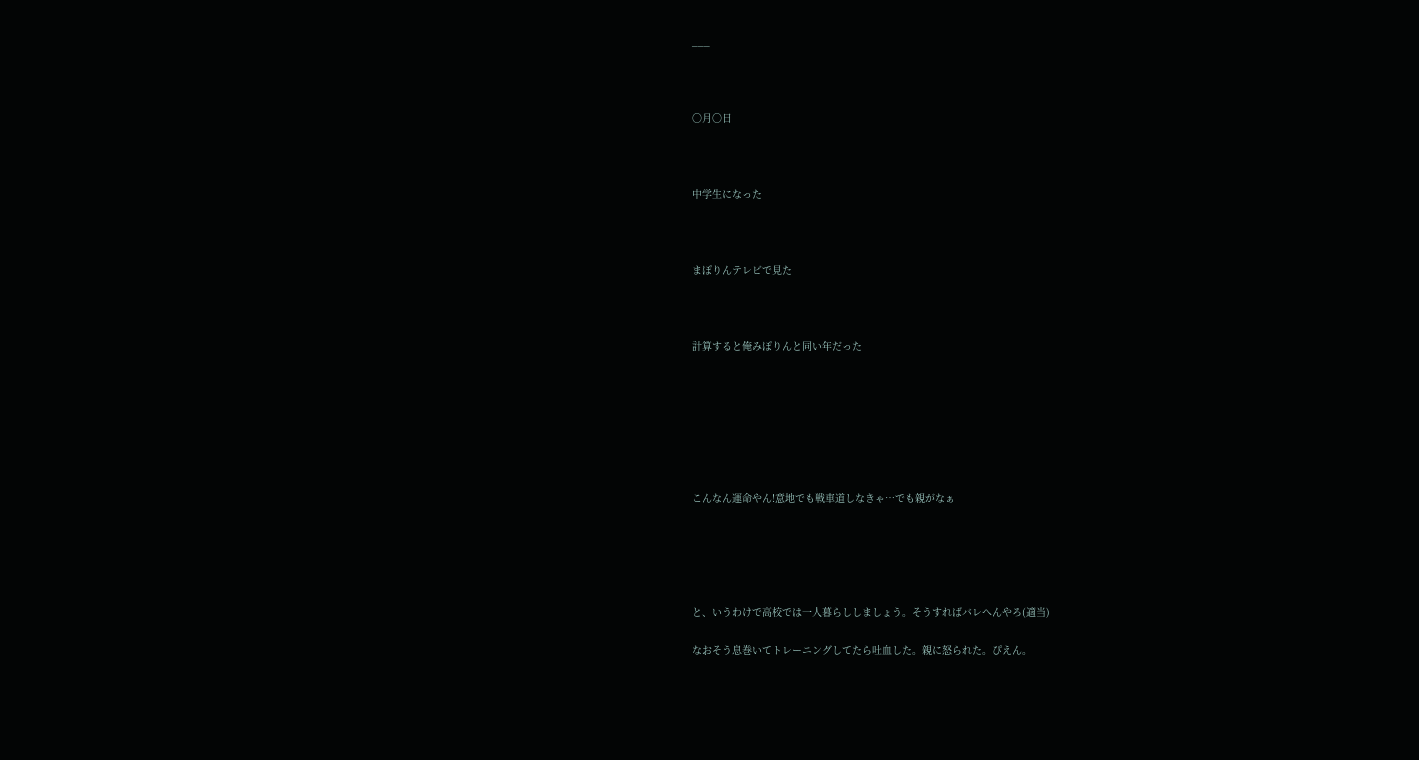___



〇月〇日



中学生になった



まぽりんテレビで見た



計算すると俺みぽりんと同い年だった







こんなん運命やん!意地でも戦車道しなきゃ…でも親がなぁ





と、いうわけで高校では一人暮らししましょう。そうすればバレへんやろ(適当)

なおそう息巻いてトレーニングしてたら吐血した。親に怒られた。ぴえん。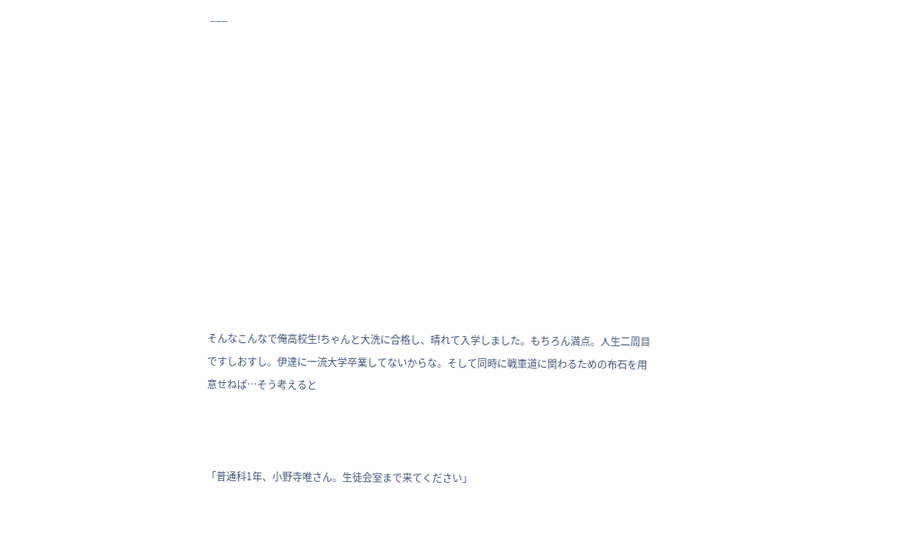___













そんなこんなで俺高校生!ちゃんと大洗に合格し、晴れて入学しました。もちろん満点。人生二周目ですしおすし。伊達に一流大学卒業してないからな。そして同時に戦車道に関わるための布石を用意せねば…そう考えると



「普通科1年、小野寺唯さん。生徒会室まで来てください」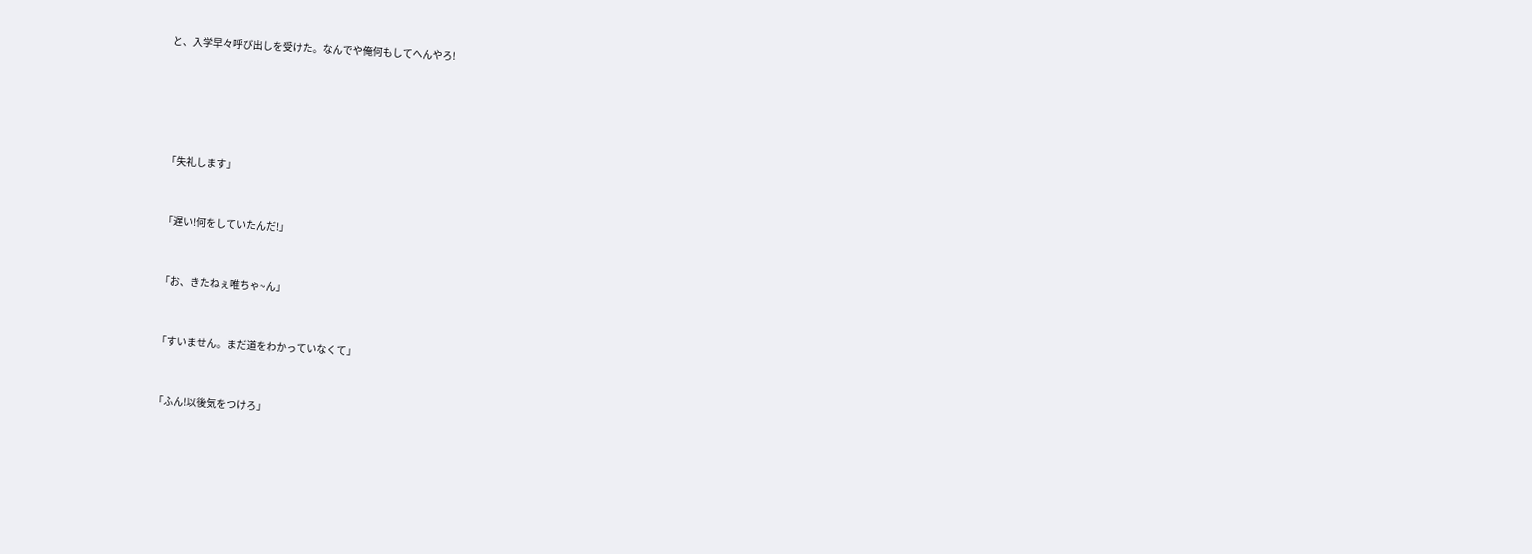と、入学早々呼び出しを受けた。なんでや俺何もしてへんやろ!







「失礼します」



「遅い!何をしていたんだ!」



「お、きたねぇ唯ちゃ~ん」



「すいません。まだ道をわかっていなくて」



「ふん!以後気をつけろ」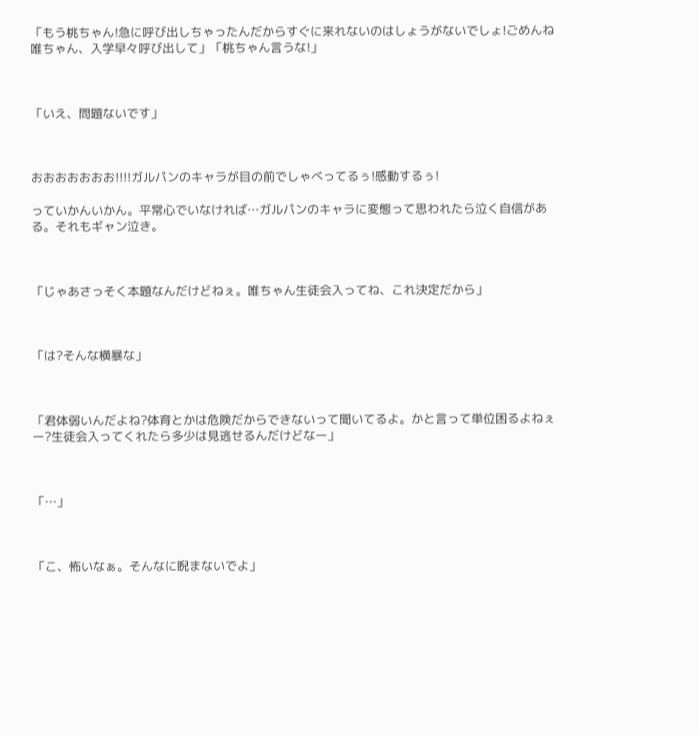「もう桃ちゃん!急に呼び出しちゃったんだからすぐに来れないのはしょうがないでしょ!ごめんね唯ちゃん、入学早々呼び出して」「桃ちゃん言うな!」



「いえ、問題ないです」



おおおおおおお!!!!ガルパンのキャラが目の前でしゃべってるぅ!感動するぅ!

っていかんいかん。平常心でいなければ…ガルパンのキャラに変態って思われたら泣く自信がある。それもギャン泣き。



「じゃあさっそく本題なんだけどねぇ。唯ちゃん生徒会入ってね、これ決定だから」



「は?そんな横暴な」



「君体弱いんだよね?体育とかは危険だからできないって聞いてるよ。かと言って単位困るよねぇー?生徒会入ってくれたら多少は見逃せるんだけどなー」



「…」



「こ、怖いなぁ。そんなに睨まないでよ」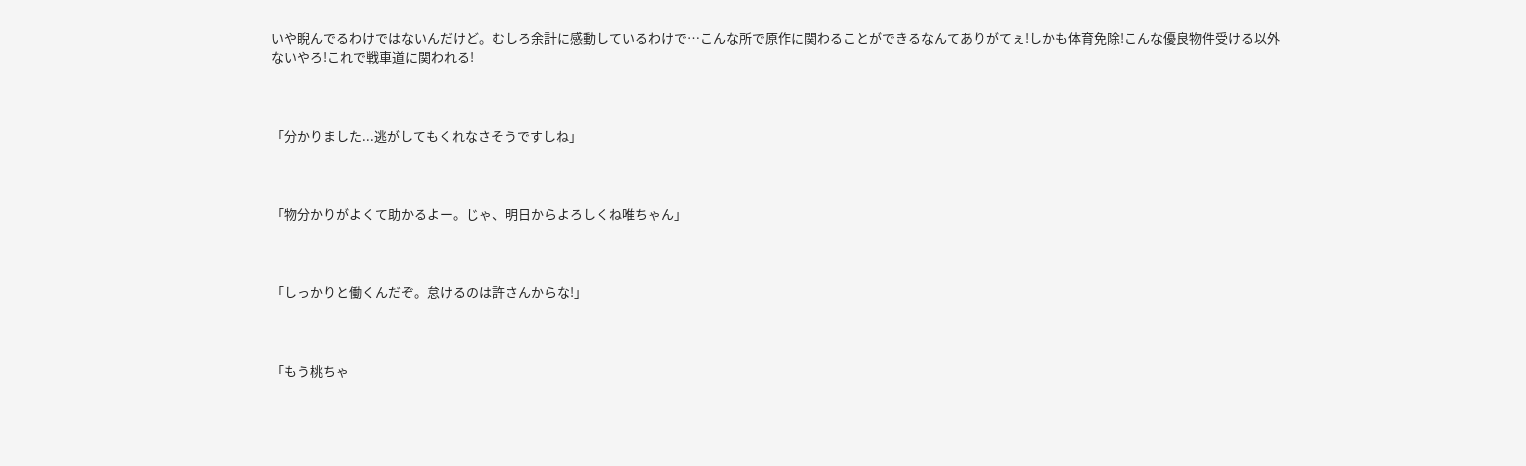いや睨んでるわけではないんだけど。むしろ余計に感動しているわけで…こんな所で原作に関わることができるなんてありがてぇ!しかも体育免除!こんな優良物件受ける以外ないやろ!これで戦車道に関われる!



「分かりました...逃がしてもくれなさそうですしね」



「物分かりがよくて助かるよー。じゃ、明日からよろしくね唯ちゃん」



「しっかりと働くんだぞ。怠けるのは許さんからな!」



「もう桃ちゃ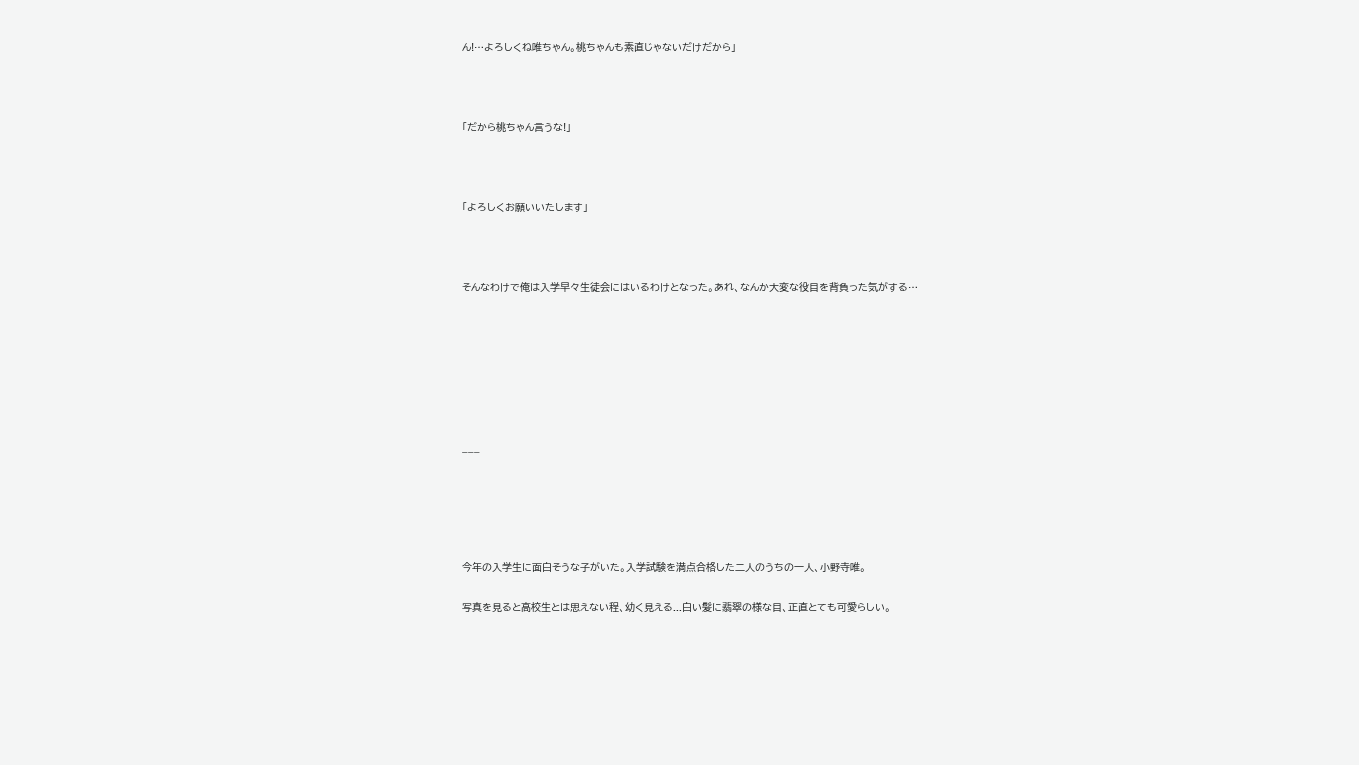ん!…よろしくね唯ちゃん。桃ちゃんも素直じゃないだけだから」



「だから桃ちゃん言うな!」



「よろしくお願いいたします」



そんなわけで俺は入学早々生徒会にはいるわけとなった。あれ、なんか大変な役目を背負った気がする…







___





今年の入学生に面白そうな子がいた。入学試験を満点合格した二人のうちの一人、小野寺唯。

写真を見ると高校生とは思えない程、幼く見える...白い髪に翡翠の様な目、正直とても可愛らしい。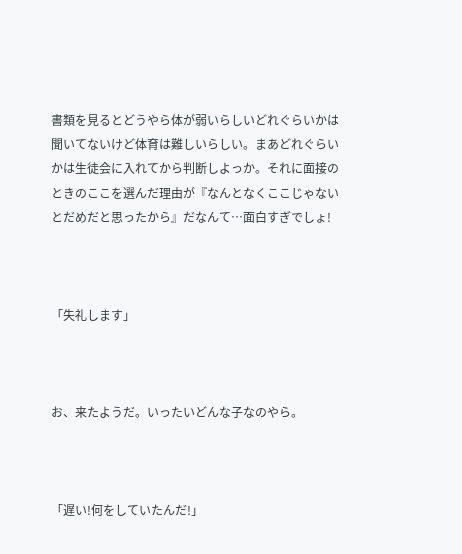書類を見るとどうやら体が弱いらしいどれぐらいかは聞いてないけど体育は難しいらしい。まあどれぐらいかは生徒会に入れてから判断しよっか。それに面接のときのここを選んだ理由が『なんとなくここじゃないとだめだと思ったから』だなんて…面白すぎでしょ!



「失礼します」



お、来たようだ。いったいどんな子なのやら。



「遅い!何をしていたんだ!」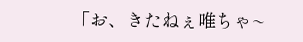「お、きたねぇ唯ちゃ~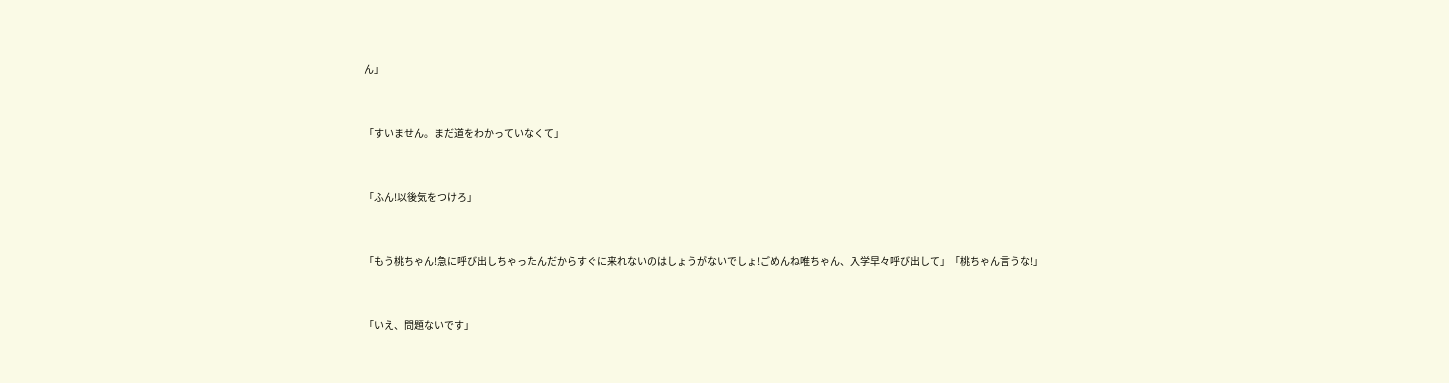ん」



「すいません。まだ道をわかっていなくて」



「ふん!以後気をつけろ」



「もう桃ちゃん!急に呼び出しちゃったんだからすぐに来れないのはしょうがないでしょ!ごめんね唯ちゃん、入学早々呼び出して」「桃ちゃん言うな!」



「いえ、問題ないです」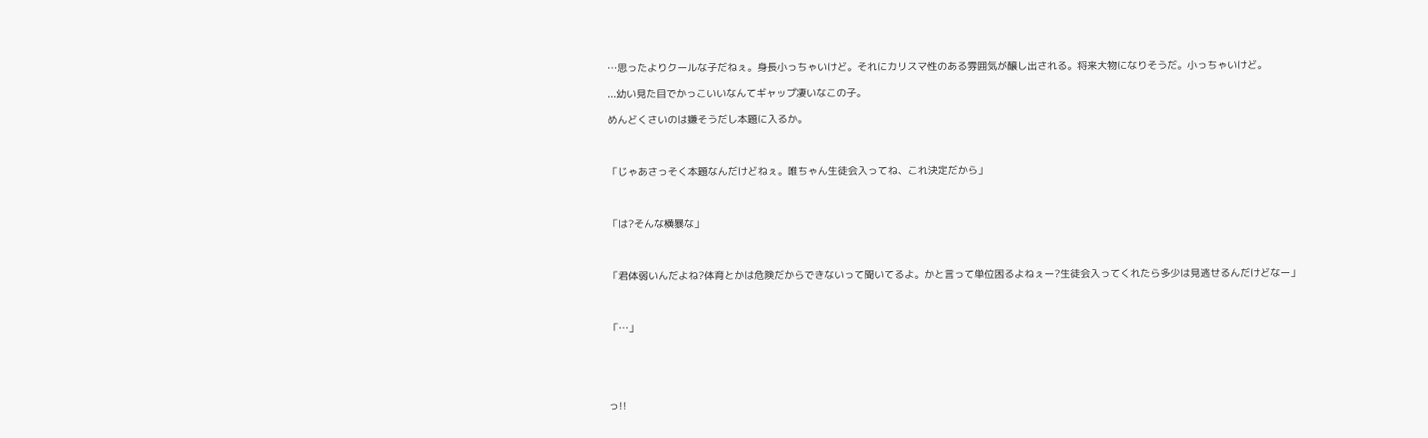…思ったよりクールな子だねぇ。身長小っちゃいけど。それにカリスマ性のある雰囲気が醸し出される。将来大物になりそうだ。小っちゃいけど。

...幼い見た目でかっこいいなんてギャップ凄いなこの子。

めんどくさいのは嫌そうだし本題に入るか。



「じゃあさっそく本題なんだけどねぇ。唯ちゃん生徒会入ってね、これ決定だから」



「は?そんな横暴な」



「君体弱いんだよね?体育とかは危険だからできないって聞いてるよ。かと言って単位困るよねぇー?生徒会入ってくれたら多少は見逃せるんだけどなー」



「…」





っ!!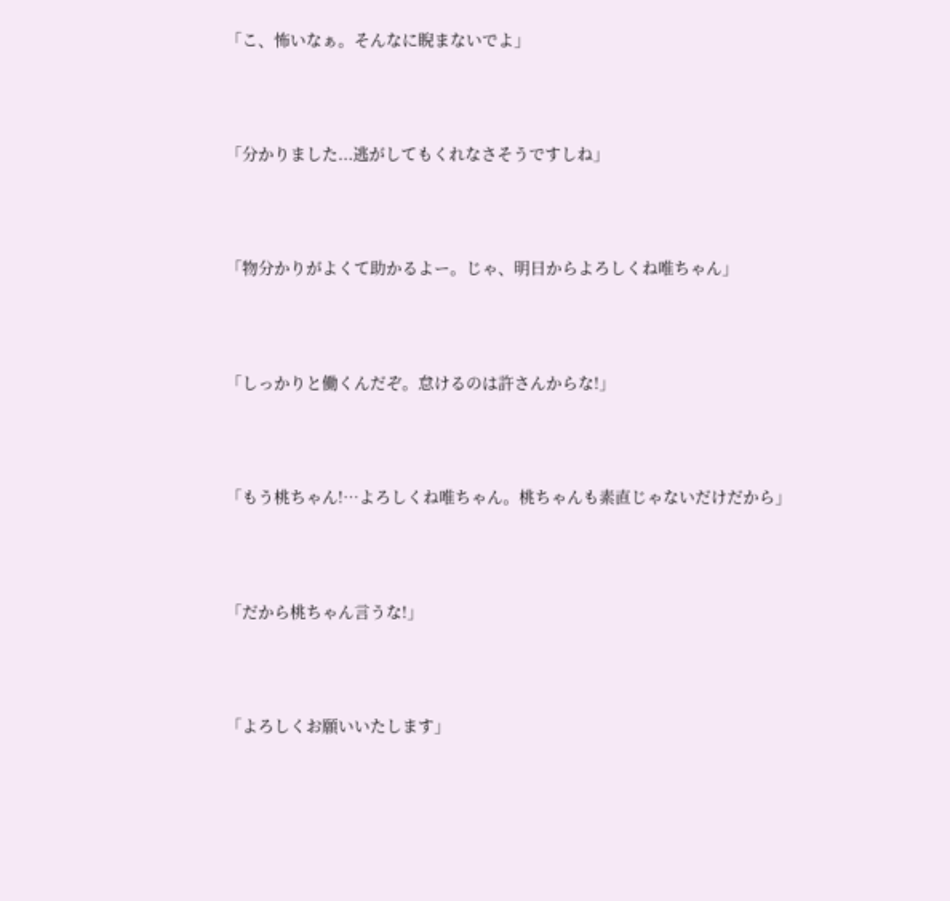「こ、怖いなぁ。そんなに睨まないでよ」



「分かりました...逃がしてもくれなさそうですしね」



「物分かりがよくて助かるよー。じゃ、明日からよろしくね唯ちゃん」



「しっかりと働くんだぞ。怠けるのは許さんからな!」



「もう桃ちゃん!…よろしくね唯ちゃん。桃ちゃんも素直じゃないだけだから」



「だから桃ちゃん言うな!」



「よろしくお願いいたします」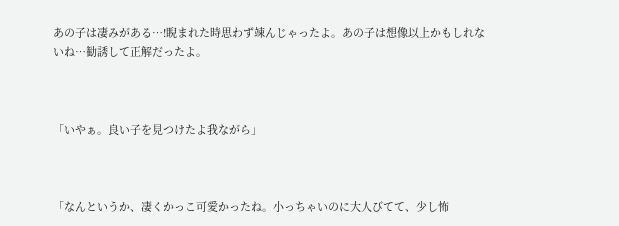あの子は凄みがある…!睨まれた時思わず竦んじゃったよ。あの子は想像以上かもしれないね…勧誘して正解だったよ。



「いやぁ。良い子を見つけたよ我ながら」



「なんというか、凄くかっこ可愛かったね。小っちゃいのに大人びてて、少し怖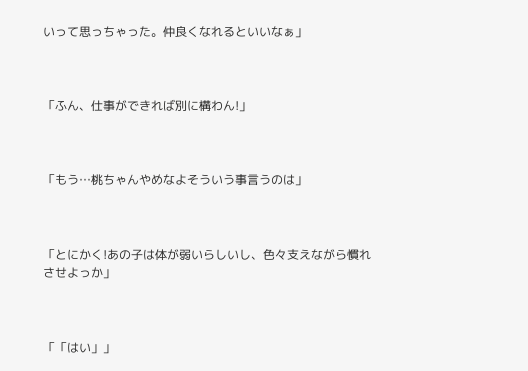いって思っちゃった。仲良くなれるといいなぁ」



「ふん、仕事ができれば別に構わん!」



「もう…桃ちゃんやめなよそういう事言うのは」



「とにかく!あの子は体が弱いらしいし、色々支えながら慣れさせよっか」



「「はい」」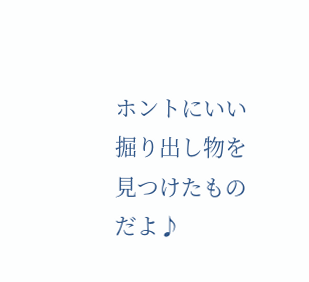ホントにいい掘り出し物を見つけたものだよ♪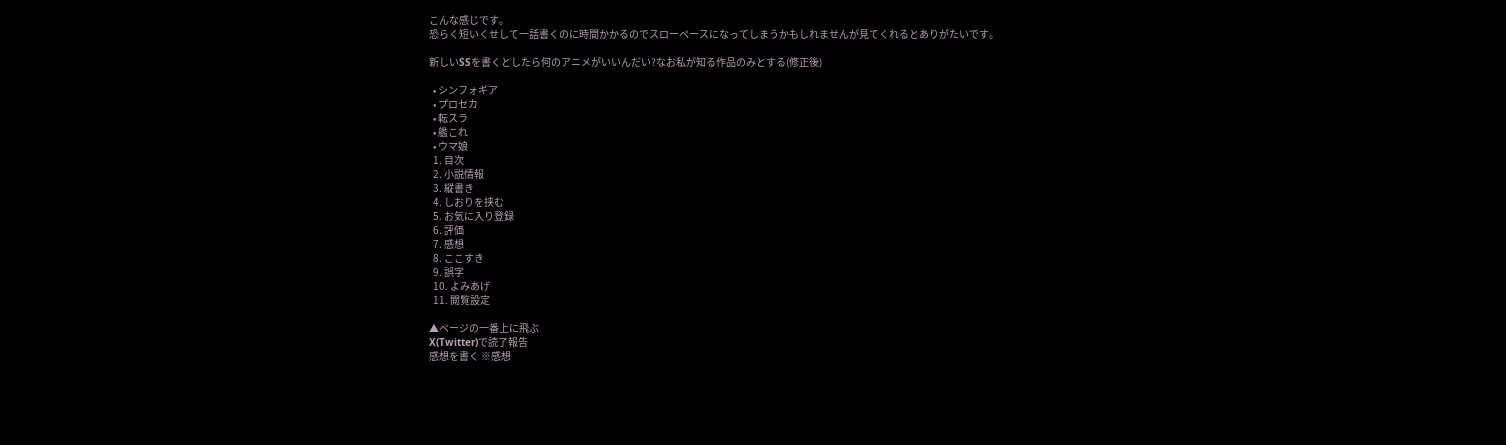こんな感じです。
恐らく短いくせして一話書くのに時間かかるのでスローペースになってしまうかもしれませんが見てくれるとありがたいです。

新しいSSを書くとしたら何のアニメがいいんだい?なお私が知る作品のみとする(修正後)

  • シンフォギア
  • プロセカ
  • 転スラ
  • 艦これ
  • ウマ娘
  1. 目次
  2. 小説情報
  3. 縦書き
  4. しおりを挟む
  5. お気に入り登録
  6. 評価
  7. 感想
  8. ここすき
  9. 誤字
  10. よみあげ
  11. 閲覧設定

▲ページの一番上に飛ぶ
X(Twitter)で読了報告
感想を書く ※感想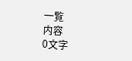一覧
内容
0文字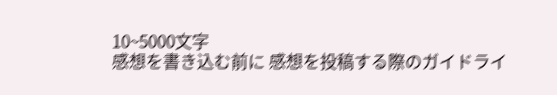10~5000文字
感想を書き込む前に 感想を投稿する際のガイドライ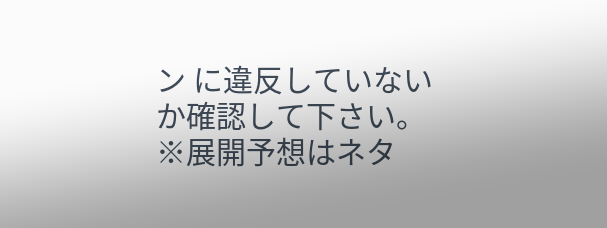ン に違反していないか確認して下さい。
※展開予想はネタ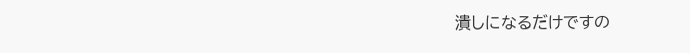潰しになるだけですの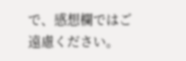で、感想欄ではご遠慮ください。